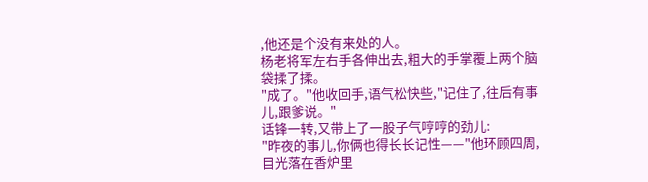,他还是个没有来处的人。
杨老将军左右手各伸出去,粗大的手掌覆上两个脑袋揉了揉。
"成了。"他收回手,语气松快些,"记住了,往后有事儿,跟爹说。"
话锋一转,又带上了一股子气哼哼的劲儿:
"昨夜的事儿,你俩也得长长记性——"他环顾四周,目光落在香炉里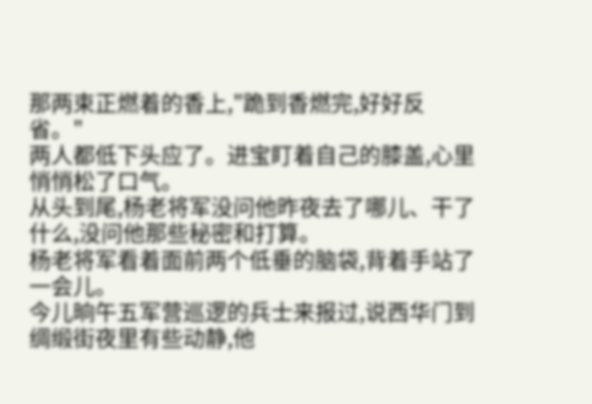那两束正燃着的香上,"跪到香燃完,好好反省。"
两人都低下头应了。进宝盯着自己的膝盖,心里悄悄松了口气。
从头到尾,杨老将军没问他昨夜去了哪儿、干了什么,没问他那些秘密和打算。
杨老将军看着面前两个低垂的脑袋,背着手站了一会儿。
今儿晌午五军营巡逻的兵士来报过,说西华门到绸缎街夜里有些动静,他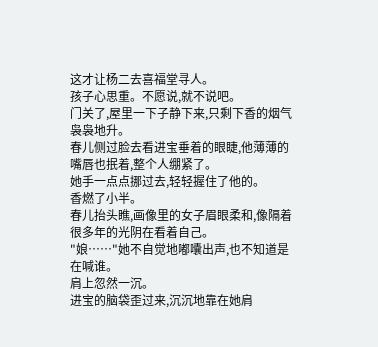这才让杨二去喜福堂寻人。
孩子心思重。不愿说,就不说吧。
门关了,屋里一下子静下来,只剩下香的烟气袅袅地升。
春儿侧过脸去看进宝垂着的眼睫,他薄薄的嘴唇也抿着,整个人绷紧了。
她手一点点挪过去,轻轻握住了他的。
香燃了小半。
春儿抬头瞧,画像里的女子眉眼柔和,像隔着很多年的光阴在看着自己。
"娘……"她不自觉地嘟囔出声,也不知道是在喊谁。
肩上忽然一沉。
进宝的脑袋歪过来,沉沉地靠在她肩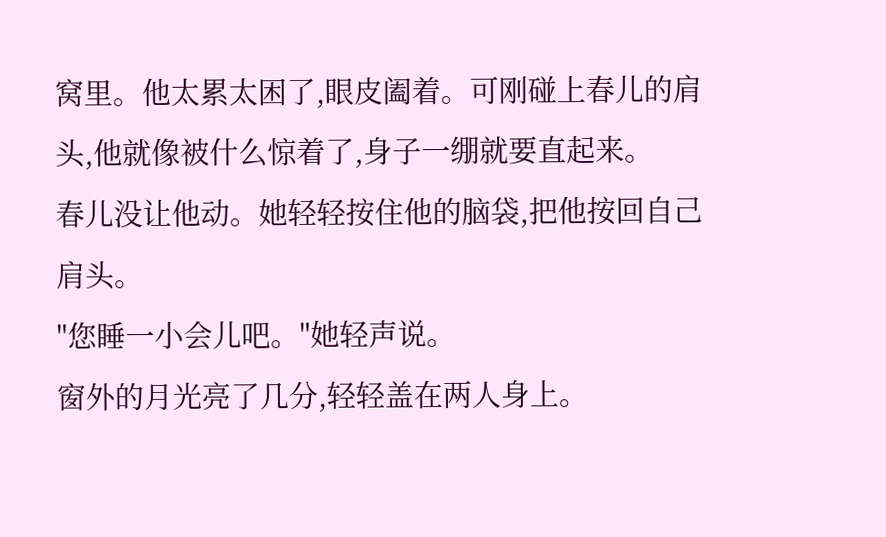窝里。他太累太困了,眼皮阖着。可刚碰上春儿的肩头,他就像被什么惊着了,身子一绷就要直起来。
春儿没让他动。她轻轻按住他的脑袋,把他按回自己肩头。
"您睡一小会儿吧。"她轻声说。
窗外的月光亮了几分,轻轻盖在两人身上。